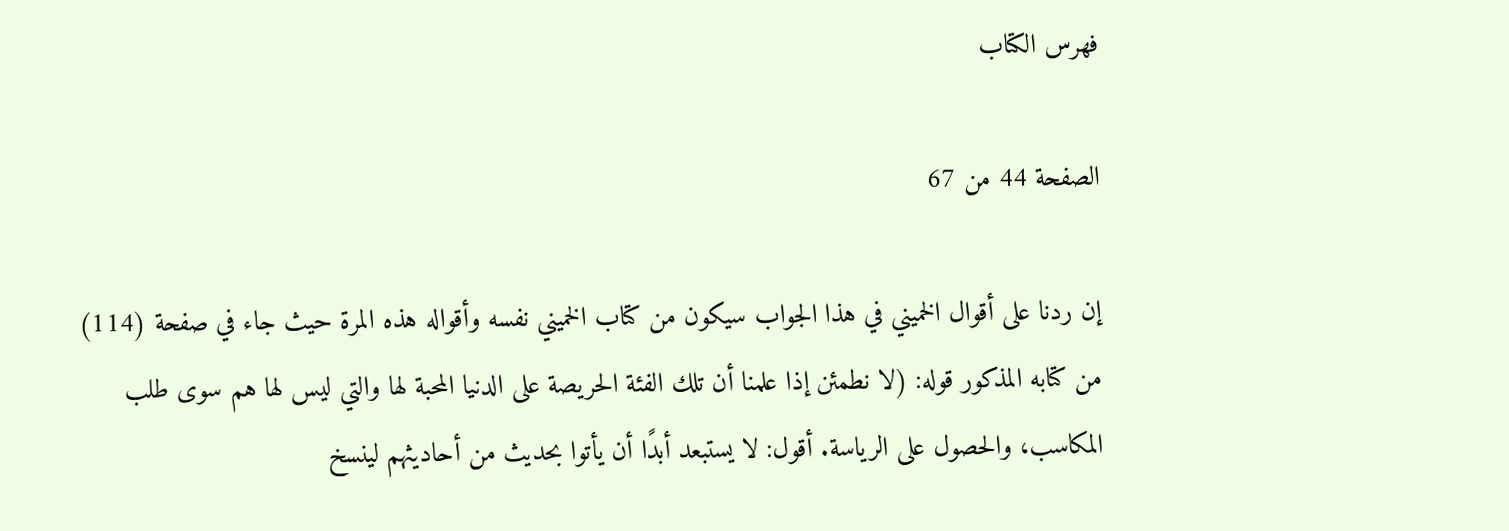فهرس الكتاب

الصفحة 44 من 67

إن ردنا على أقوال الخميني في هذا الجواب سيكون من كتاب الخميني نفسه وأقواله هذه المرة حيث جاء في صفحة (114) من كتابه المذكور قوله: (لا نطمئن إذا علمنا أن تلك الفئة الحريصة على الدنيا المحبة لها والتي ليس لها هم سوى طلب المكاسب، والحصول على الرياسة. أقول: لا يستبعد أبدًا أن يأتوا بحديث من أحاديثهم لينسخ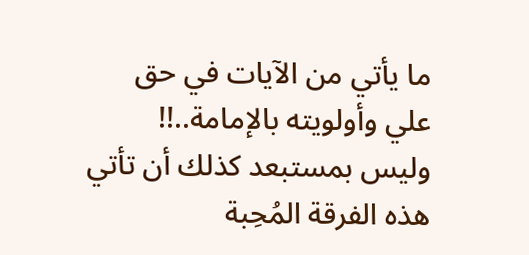ما يأتي من الآيات في حق علي وأولويته بالإمامة..!! وليس بمستبعد كذلك أن تأتي هذه الفرقة المُحِبة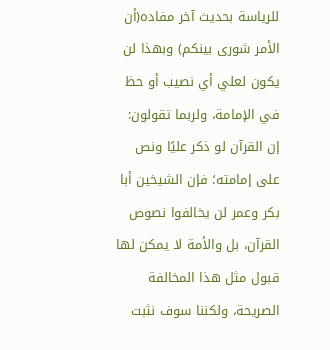للرياسة بحديث آخر مفاده(أن الأمر شورى بينكم) وبهذا لن يكون لعلي أي نصيب أو حظ في الإمامة، ولربما تقولون: إن القرآن لو ذكر عليًا ونص على إمامته؛ فإن الشيخين أبا بكر وعمر لن يخالفوا نصوص القرآن، بل والأمة لا يمكن لها قبول مثل هذا المخالفة الصريحة، ولكننا سوف نثبت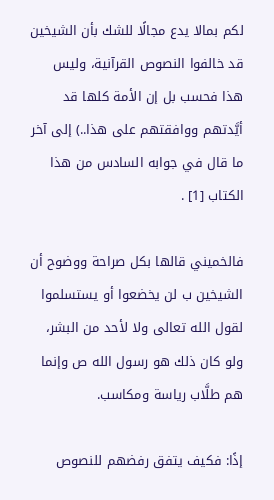لكم بمالا يدع مجالًا للشك بأن الشيخين قد خالفوا النصوص القرآنية، وليس هذا فحسب بل إن الأمة كلها قد أيَّدتهم ووافقتهم على هذا..) إلى آخر ما قال في جوابه السادس من هذا الكتاب [1] .

فالخميني قالها بكل صراحة ووضوح أن الشيخين ب لن يخضعوا أو يستسلموا لقول الله تعالى ولا لأحد من البشر، ولو كان ذلك هو رسول الله ص وإنما هم طلَّاب رياسة ومكاسب.

إذًا: فكيف يتفق رفضهم للنصوص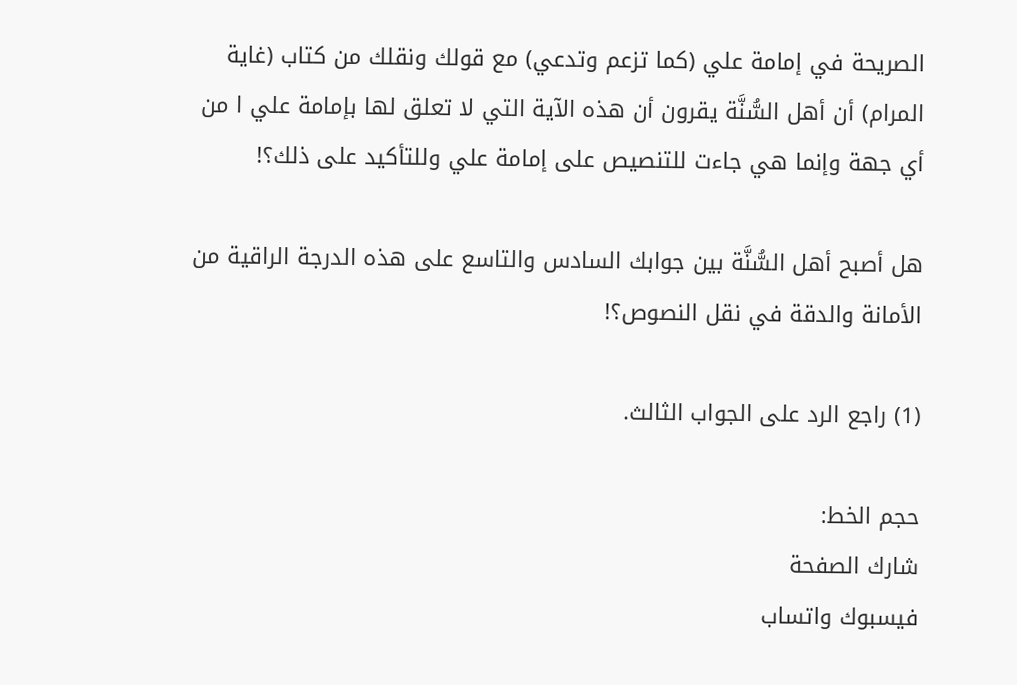الصريحة في إمامة علي (كما تزعم وتدعي) مع قولك ونقلك من كتاب (غاية المرام) أن أهل السُّنَّة يقرون أن هذه الآية التي لا تعلق لها بإمامة علي ا من أي جهة وإنما هي جاءت للتنصيص على إمامة علي وللتأكيد على ذلك؟!

هل أصبح أهل السُّنَّة بين جوابك السادس والتاسع على هذه الدرجة الراقية من الأمانة والدقة في نقل النصوص؟!

(1) راجع الرد على الجواب الثالث.

حجم الخط:
شارك الصفحة
فيسبوك واتساب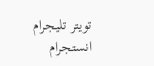تويتر تليجرام انستجرام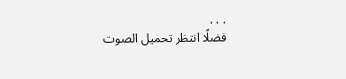. . .
فضلًا انتظر تحميل الصوت